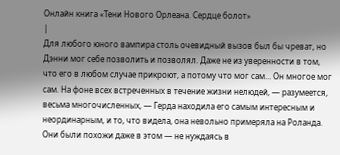Онлайн книга «Тени Нового Орлеана. Сердце болот»
|
Для любого юного вампира столь очевидный вызов был бы чреват, но Дэнни мог себе позволить и позволял. Даже не из уверенности в том, что его в любом случае прикроют, а потому что мог сам… Он многое мог сам. На фоне всех встреченных в течение жизни нелюдей, — разумеется, весьма многочисленных, — Герда находила его самым интересным и неординарным, и то, что видела, она невольно примеряла на Роланда. Они были похожи даже в этом — не нуждаясь в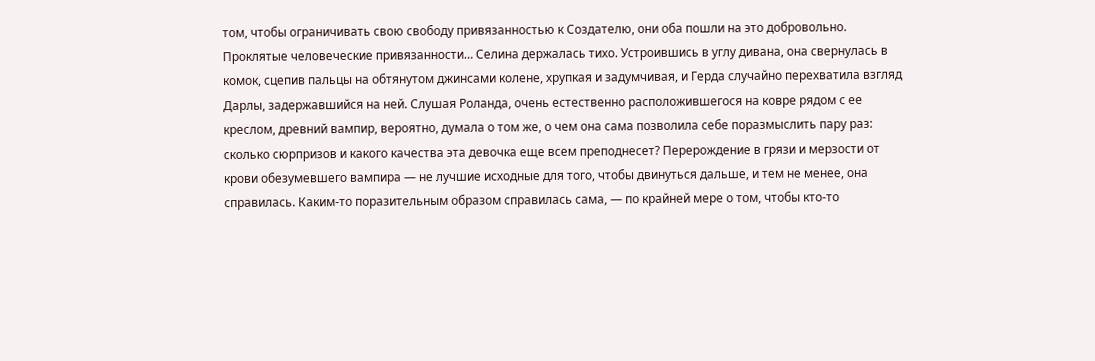том, чтобы ограничивать свою свободу привязанностью к Создателю, они оба пошли на это добровольно. Проклятые человеческие привязанности… Селина держалась тихо. Устроившись в углу дивана, она свернулась в комок, сцепив пальцы на обтянутом джинсами колене, хрупкая и задумчивая, и Герда случайно перехватила взгляд Дарлы, задержавшийся на ней. Слушая Роланда, очень естественно расположившегося на ковре рядом с ее креслом, древний вампир, вероятно, думала о том же, о чем она сама позволила себе поразмыслить пару раз: сколько сюрпризов и какого качества эта девочка еще всем преподнесет? Перерождение в грязи и мерзости от крови обезумевшего вампира — не лучшие исходные для того, чтобы двинуться дальше, и тем не менее, она справилась. Каким-то поразительным образом справилась сама, — по крайней мере о том, чтобы кто-то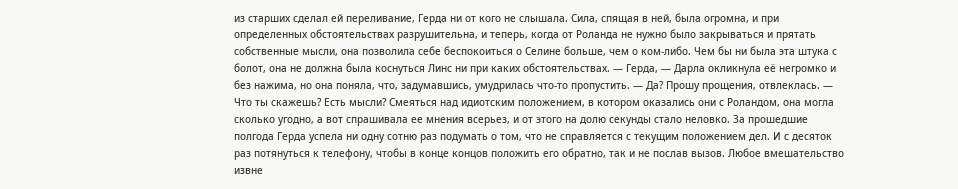из старших сделал ей переливание, Герда ни от кого не слышала. Сила, спящая в ней, была огромна, и при определенных обстоятельствах разрушительна, и теперь, когда от Роланда не нужно было закрываться и прятать собственные мысли, она позволила себе беспокоиться о Селине больше, чем о ком-либо. Чем бы ни была эта штука с болот, она не должна была коснуться Линс ни при каких обстоятельствах. — Герда, — Дарла окликнула её негромко и без нажима, но она поняла, что, задумавшись, умудрилась что-то пропустить. — Да? Прошу прощения, отвлеклась. — Что ты скажешь? Есть мысли? Смеяться над идиотским положением, в котором оказались они с Роландом, она могла сколько угодно, а вот спрашивала ее мнения всерьез, и от этого на долю секунды стало неловко. За прошедшие полгода Герда успела ни одну сотню раз подумать о том, что не справляется с текущим положением дел. И с десяток раз потянуться к телефону, чтобы в конце концов положить его обратно, так и не послав вызов. Любое вмешательство извне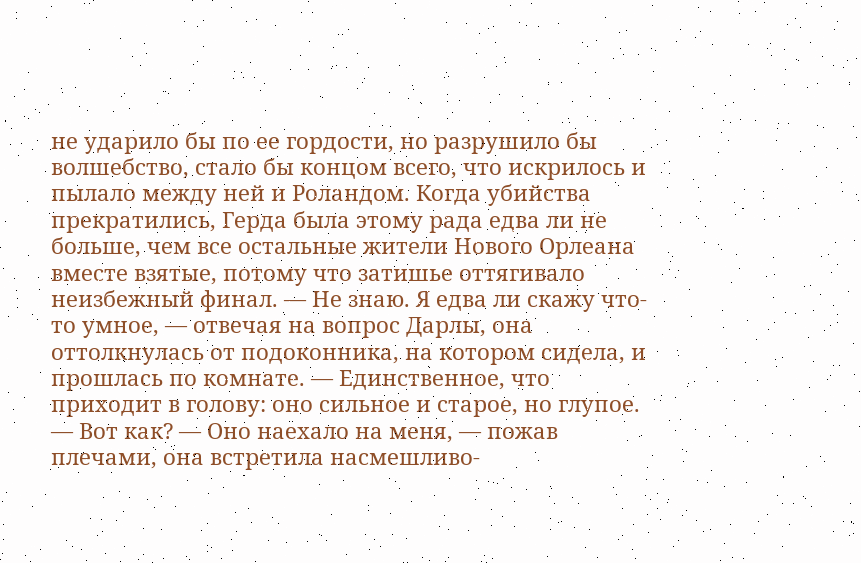не ударило бы по ее гордости, но разрушило бы волшебство, стало бы концом всего, что искрилось и пылало между ней и Роландом. Когда убийства прекратились, Герда была этому рада едва ли не больше, чем все остальные жители Нового Орлеана вместе взятые, потому что затишье оттягивало неизбежный финал. — Не знаю. Я едва ли скажу что-то умное, — отвечая на вопрос Дарлы, она оттолкнулась от подоконника, на котором сидела, и прошлась по комнате. — Единственное, что приходит в голову: оно сильное и старое, но глупое. — Вот как? — Оно наехало на меня, — пожав плечами, она встретила насмешливо-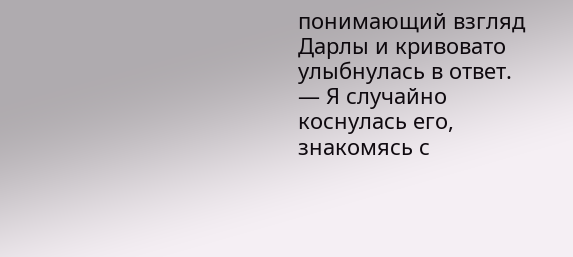понимающий взгляд Дарлы и кривовато улыбнулась в ответ. — Я случайно коснулась его, знакомясь с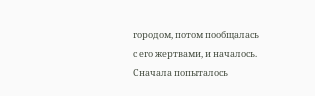городом, потом пообщалась с его жертвами, и началось. Сначала попыталось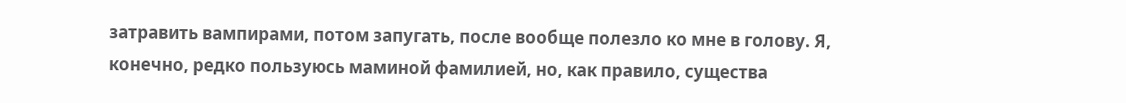затравить вампирами, потом запугать, после вообще полезло ко мне в голову. Я, конечно, редко пользуюсь маминой фамилией, но, как правило, существа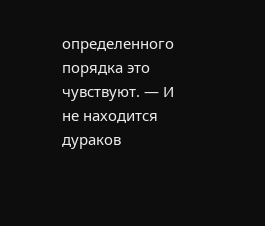определенного порядка это чувствуют. — И не находится дураков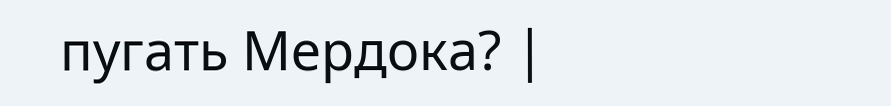пугать Мердока? |